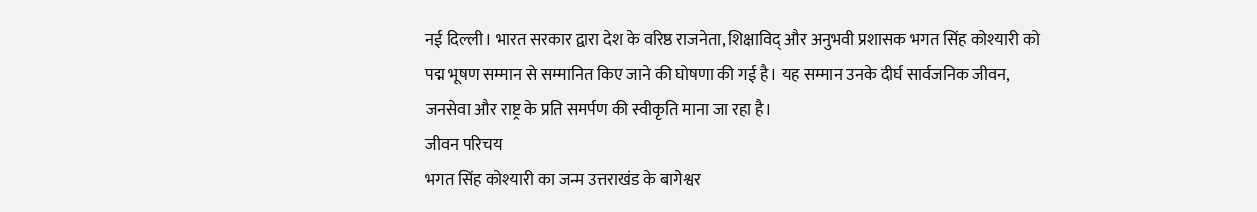नई दिल्ली। भारत सरकार द्वारा देश के वरिष्ठ राजनेता, शिक्षाविद् और अनुभवी प्रशासक भगत सिंह कोश्यारी को पद्म भूषण सम्मान से सम्मानित किए जाने की घोषणा की गई है। यह सम्मान उनके दीर्घ सार्वजनिक जीवन, जनसेवा और राष्ट्र के प्रति समर्पण की स्वीकृति माना जा रहा है।
जीवन परिचय
भगत सिंह कोश्यारी का जन्म उत्तराखंड के बागेश्वर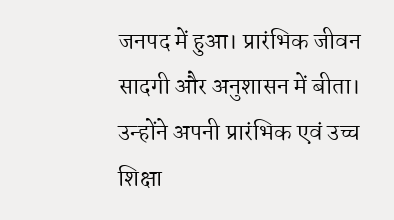जनपद में हुआ। प्रारंभिक जीवन सादगी और अनुशासन में बीता। उन्होंने अपनी प्रारंभिक एवं उच्च शिक्षा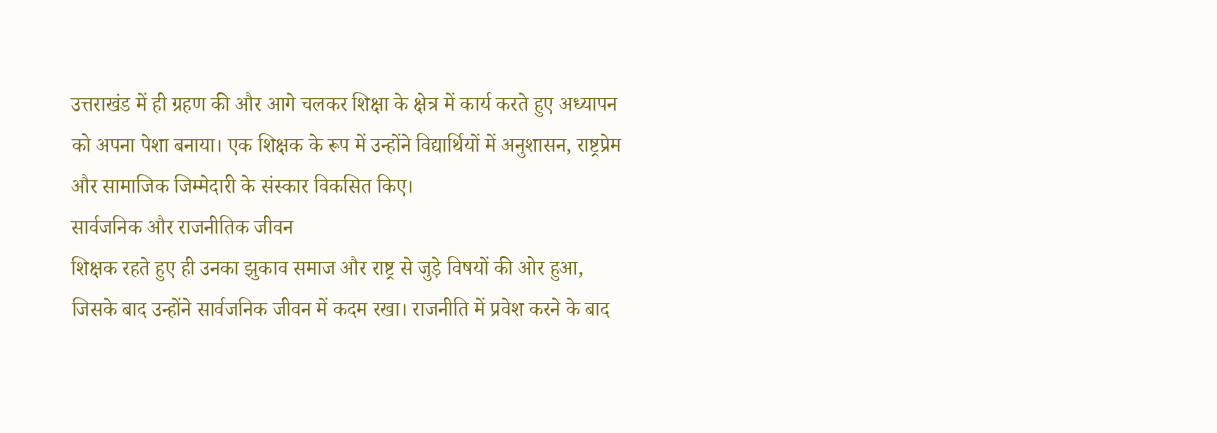उत्तराखंड में ही ग्रहण की और आगे चलकर शिक्षा के क्षेत्र में कार्य करते हुए अध्यापन को अपना पेशा बनाया। एक शिक्षक के रूप में उन्होंने विद्यार्थियों में अनुशासन, राष्ट्रप्रेम और सामाजिक जिम्मेदारी के संस्कार विकसित किए।
सार्वजनिक और राजनीतिक जीवन
शिक्षक रहते हुए ही उनका झुकाव समाज और राष्ट्र से जुड़े विषयों की ओर हुआ, जिसके बाद उन्होंने सार्वजनिक जीवन में कदम रखा। राजनीति में प्रवेश करने के बाद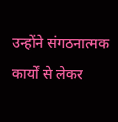उन्होंने संगठनात्मक कार्यों से लेकर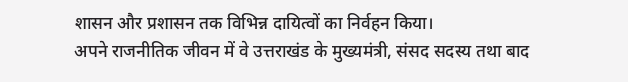शासन और प्रशासन तक विभिन्न दायित्वों का निर्वहन किया।
अपने राजनीतिक जीवन में वे उत्तराखंड के मुख्यमंत्री, संसद सदस्य तथा बाद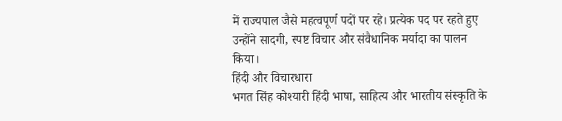में राज्यपाल जैसे महत्वपूर्ण पदों पर रहे। प्रत्येक पद पर रहते हुए उन्होंने सादगी, स्पष्ट विचार और संवैधानिक मर्यादा का पालन किया।
हिंदी और विचारधारा
भगत सिंह कोश्यारी हिंदी भाषा, साहित्य और भारतीय संस्कृति के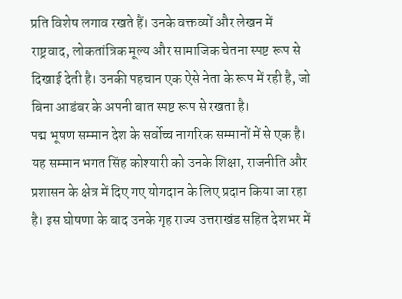प्रति विशेष लगाव रखते हैं। उनके वक्तव्यों और लेखन में राष्ट्रवाद, लोकतांत्रिक मूल्य और सामाजिक चेतना स्पष्ट रूप से दिखाई देती है। उनकी पहचान एक ऐसे नेता के रूप में रही है, जो बिना आडंबर के अपनी बात स्पष्ट रूप से रखता है।
पद्म भूषण सम्मान देश के सर्वोच्च नागरिक सम्मानों में से एक है। यह सम्मान भगत सिंह कोश्यारी को उनके शिक्षा, राजनीति और प्रशासन के क्षेत्र में दिए गए योगदान के लिए प्रदान किया जा रहा है। इस घोषणा के बाद उनके गृह राज्य उत्तराखंड सहित देशभर में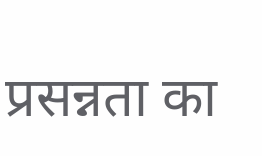प्रसन्नता का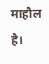माहौल है।